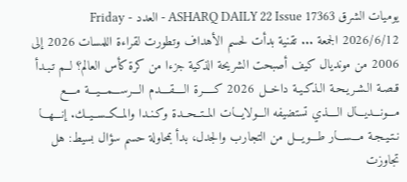يوميات الشرق ASHARQ DAILY 22 Issue 17363 - العدد Friday - 2026/6/12 الجمعة ... تقنية بدأت لحسم الأهداف وتطورت لقراءة اللمسات 2026 إلى 2006 من مونديال كيف أصبحت الشريحة الذكية جزءا من كرة كأس العالم؟ لــم تـبـدأ قـصـة الـشـريـحـة الـذكـيـة داخــل 2026 كـــــرة الــــقــــدم الـــرســـمـــيـــة مــــع مـــونـــديـــال الــــذي تستضيفه الـــولايـــات المــتــحــدة وكـنـدا والمــكــســيــك. إنـــهـــا نـتـيـجـة مـــســـار طـــويـــل من التجارب والجدل، بدأ بمحاولة حسم سؤال بسيط: هل تجاوزت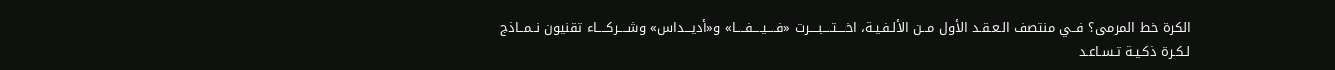الكرة خط المرمى؟ فــي منتصف الـعـقـد الأول مــن الألـفـيـة، اخــــتــــبــــرت «فــــيــــفــــا» و«أديـــداس» وشــــركــــاء تقنيون نــمــاذج لـكـرة ذكـيـة تـسـاعـد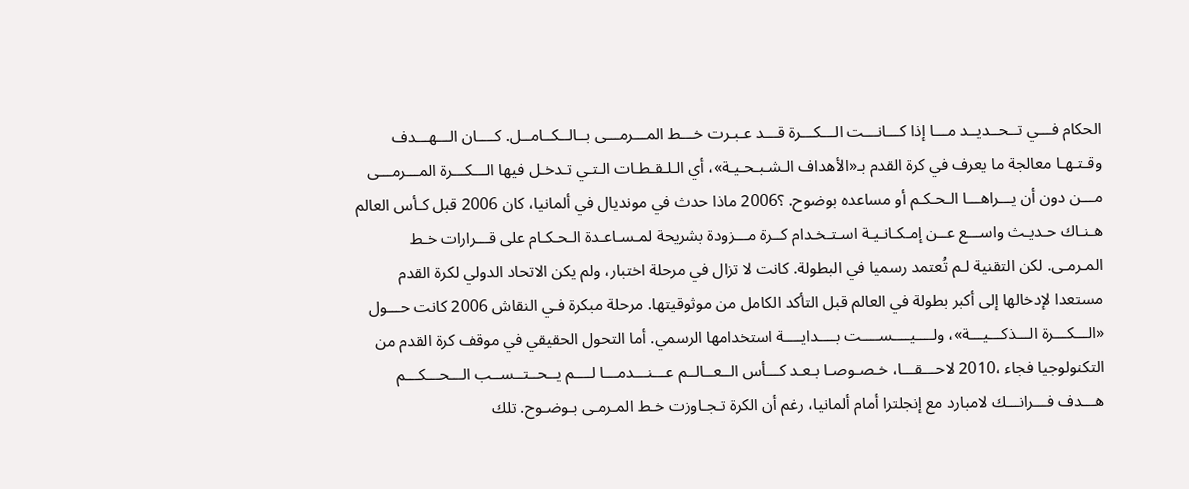الحكام فـــي تــحــديــد مـــا إذا كـــانـــت الـــكـــرة قـــد عـبـرت خـــط المـــرمـــى بــالــكــامــل. كــــان الـــهـــدف وقـتـهـا معالجة ما يعرف في كرة القدم بـ«الأهداف الـشـبـحـيـة»، أي الـلـقـطـات الـتـي تـدخـل فيها الـــكـــرة المـــرمـــى مـــن دون أن يـــراهـــا الـحـكـم أو مساعده بوضوح. ؟2006 ماذا حدث في مونديال في ألمانيا، كان 2006 قبل كـأس العالم هـنـاك حـديـث واســـع عــن إمـكـانـيـة اسـتـخـدام كــرة مـــزودة بشريحة لمـسـاعـدة الـحـكـام على قـــرارات خـط المـرمـى. لكن التقنية لـم تُعتمد رسميا في البطولة. كانت لا تزال في مرحلة اختبار، ولم يكن الاتحاد الدولي لكرة القدم مستعدا لإدخالها إلى أكبر بطولة في العالم قبل التأكد الكامل من موثوقيتها. مرحلة مبكرة فـي النقاش 2006 كانت حـــول «الـــكـــرة الـــذكـــيـــة»، ولــــيــــســــت بــــدايــــة استخدامها الرسمي. أما التحول الحقيقي في موقف كرة القدم من التكنولوجيا فجاء ،2010 لاحـــقـــا، خـصـوصـا بـعـد كـــأس الــعــالــم عـــنـــدمـــا لــــم يــحــتــســب الـــحـــكـــم هـــدف فـــرانـــك لامبارد مع إنجلترا أمام ألمانيا، رغم أن الكرة تـجـاوزت خـط المـرمـى بـوضـوح. تلك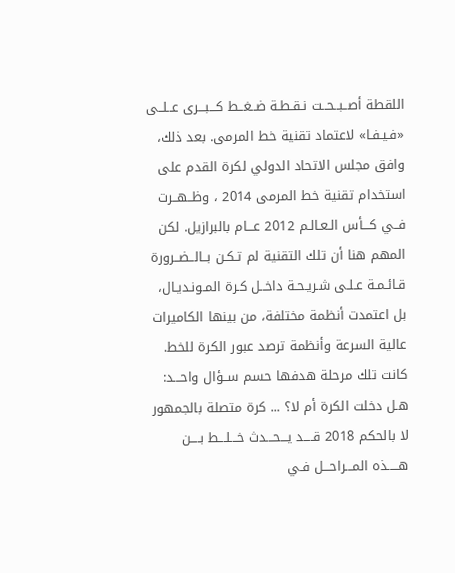اللقطة أصــبــحــت نـقـطـة ضــغــط كـــبـــرى عــلــى «فـيـفـا» لاعتماد تقنية خط المرمى. بعد ذلك، وافق مجلس الاتحاد الدولي لكرة القدم على استخدام تقنية خط المرمى 2014 ، وظــهــرت فــي كـــأس الـعـالـم 2012 عـــام بالبرازيل. لكن المهم هنا أن تلك التقنية لم تـكـن بــالــضــرورة قـائـمـة عـلـى شـريـحـة داخــل كـرة المـونـديـال، بل اعتمدت أنظمة مختلفة، من بينها الكاميرات عالية السرعة وأنظمة ترصد عبور الكرة للخط. كانت تلك مرحلة هدفها حسم ســؤال واحـــد: هـل دخلت الكرة أم لا؟ ... كرة متصلة بالجمهور لا بالحكم 2018 قــــد يـــحـــدث خـــلـــط بــــن هـــــذه المـــراحـــل فـي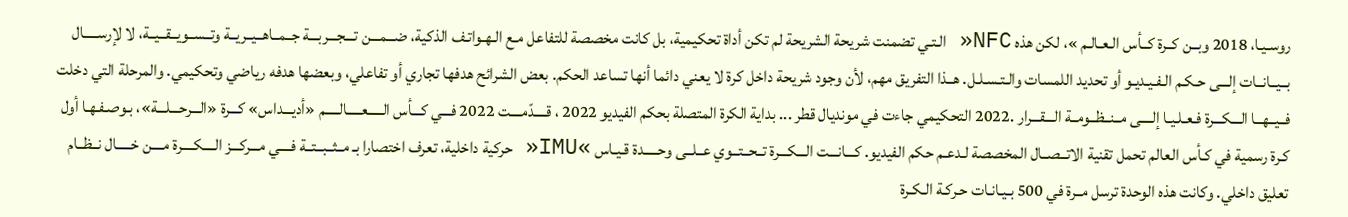روسـيـا، 2018 وبــن كــرة كــأس الـعـالـم »، لكن هذه NFC« الـتـي تضمنت شريحة الشريحة لم تكن أداة تحكيمية، بل كانت مخصصة للتفاعل مـع الـهـواتـف الذكية، ضـــمـــن تـــجـــربـــة جــمــاهــيــريــة وتــســويــقــيــة، لا لإرســـــال بــيــانــات إلـــى حـكـم الـفـيـديـو أو تحديد اللمسات والـتـسـلـل. هــذا التفريق مهم، لأن وجود شريحة داخل كرة لا يعني دائما أنها تساعد الحكم. بعض الشرائح هدفها تجاري أو تفاعلي، وبعضها هدفه رياضي وتحكيمي. والمرحلة التي دخلت فــيــهــا الـــكـــرة فـعـلـيـا إلــــى مــنــظــومــة الـــقـــرار .2022 التحكيمي جاءت في مونديال قطر ... بداية الكرة المتصلة بحكم الفيديو 2022 ، قــــدّمــــت 2022 فـــي كـــأس الـــــعـــــالـــــم «أديـــداس» كـــرة «الـــرحـــلـــة»، بـوصـفـهـا أول كـرة رسمية في كـأس العالم تحمل تقنية الاتــصــال المخصصة لـدعـم حكم الفيديو. كـــانـــت الـــكـــرة تــحــتــوي عــلــى وحـــــدة قـيـاس »IMU« حركية داخلية، تعرف اختصارا بـ مــثــبــتــة فــــي مـــركـــز الــــكــــرة مــــن خـــــال نــظــام تعليق داخلي. وكانت هذه الوحدة ترسل مــرة في 500 بـيـانـات حـركـة الـكـرة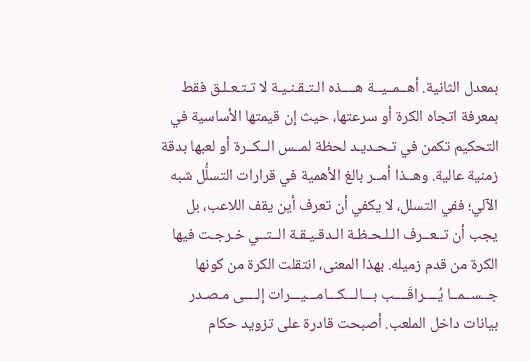بمعدل الثانية. أهــمــيــة هــــذه الـتـقـنـيـة لا تـتـعـلـق فقط بمعرفة اتجاه الكرة أو سرعتها، حيث إن قيمتها الأساسية في التحكيم تكمن في تـحـديـد لحظة لمــس الــكــرة أو لعبها بدقة زمنية عالية. وهــذا أمــر بالغ الأهمية في قرارات التسلُّل شبه الآلي؛ ففي التسلل، لا يكفي أن تعرف أين يقف اللاعب، بل يجب أن تــعــرف الـلـحـظـة الـدقـيـقـة الــتــي خـرجـت فيها الكرة من قدم زميله. بهذا المعنى، انتقلت الكرة من كونها جــســمــا يُــــراقَــــب بـــالـــكـــامـــيـــرات إلــــى مـصـدر بيانات داخل الملعب. أصبحت قادرة على تزويد حكام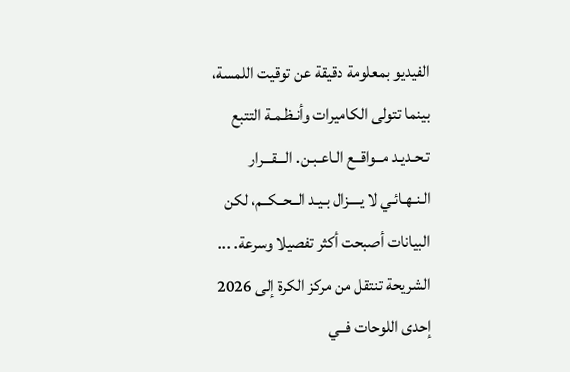الفيديو بمعلومة دقيقة عن توقيت اللمسة، بينما تتولى الكاميرات وأنـظـمـة التتبع تـحـديـد مــواقــع الـاعـبـن. الـــقـــرار الـنـهـائـي لا يــــزال بـيـد الــحــكــم، لكن البيانات أصبحت أكثر تفصيلا وسرعة. ... الشريحة تنتقل من مركز الكرة إلى 2026 إحدى اللوحات فــي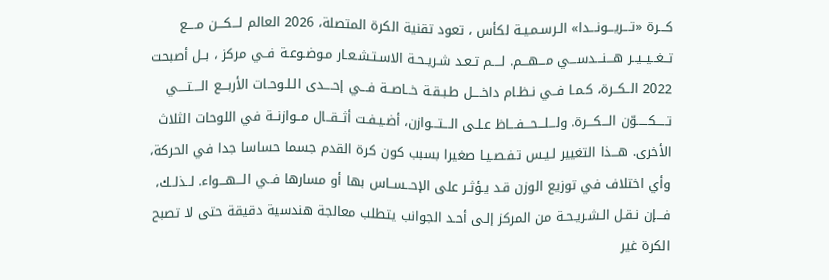كـــرة «تـــريـــونـــدا» الـرسـمـيـة لكأس ، تعود تقنية الكرة المتصلة، 2026 العالم لـــكـــن مــــع تــغــيــيــر هـــنـــدســـي مـــهـــم. لــــم تـعـد شـريـحـة الاسـتـشـعـار مـوضـوعـة فــي مركز ، بــل أصبحت 2022 الــكــرة، كـمـا فــي نـظـام داخــــل طـبـقـة خــاصــة فـــي إحــــدى الـلـوحـات الأربـــع الــــتــــي تـــــكـــــوّن الـــكـــرة. ولـــلـــحـــفـــاظ عـلـى الـــتـــوازن، أضـيـفـت أثــقــال مــوازنــة في اللوحات الثلاث الأخرى. هـــذا التغيير لـيـس تـفـصـيـا صغيرا بسبب كون كرة القدم جسما حساسا جدا في الحركة، وأي اختلاف في توزيع الوزن قـد يـؤثـر على الإحــســاس بها أو مسارها فــي الـــهـــواء. لــذلــك، فـــإن نـقـل الـشـريـحـة من المركز إلـى أحـد الجوانب يتطلب معالجة هندسية دقيقة حتى لا تصبح الكرة غير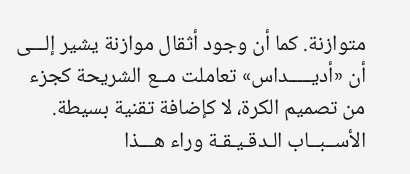متوازنة. كما أن وجود أثقال موازنة يشير إلـــى أن «أديـــــداس» تعاملت مــع الشريحة كجزء من تصميم الكرة، لا كإضافة تقنية بسيطة. الأســبــاب الـدقـيـقـة وراء هـــذا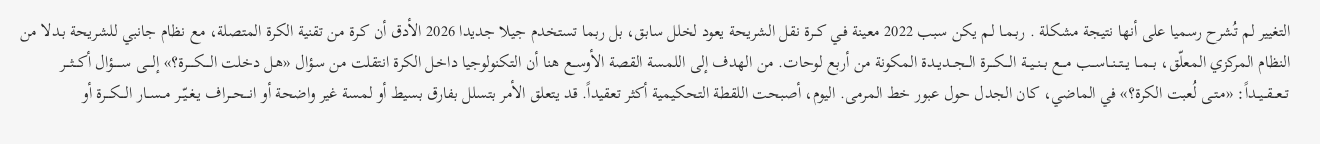التغيير لم تُشرح رسميا على أنها نتيجة مشكلة . ربـمـا لـم يكن سبب 2022 معينة فـي كــرة نقل الشريحة يعود لخلل سابق، بل ربما تستخدم جيلا جديدا 2026 الأدق أن كـرة من تقنية الكرة المتصلة، مع نظام جانبي للشريحة بـدلا من النظام المركزي المعلّق، بــمــا يــتــنــاســب مـــع بــنــيــة الـــكـــرة الــجــديــدة المكونة من أربع لوحات. من الهدف إلى اللمسة القصة الأوســع هنا أن التكنولوجيا داخـل الكرة انتقلت من سـؤال «هـل دخلت الــــكــــرة؟» إلــــى ســـــؤال أكـــثـــر تــعــقــيــداً: «مـتـى لُعبت الكرة؟» في الماضي، كان الجدل حول عبور خط المرمى. اليوم، أصبحت اللقطة التحكيمية أكثر تعقيداً. قد يتعلق الأمر بتسلل بفارق بسيط أو لمسة غير واضحة أو انـــحـــراف يـغـيّــر مــســار الـــكـــرة أو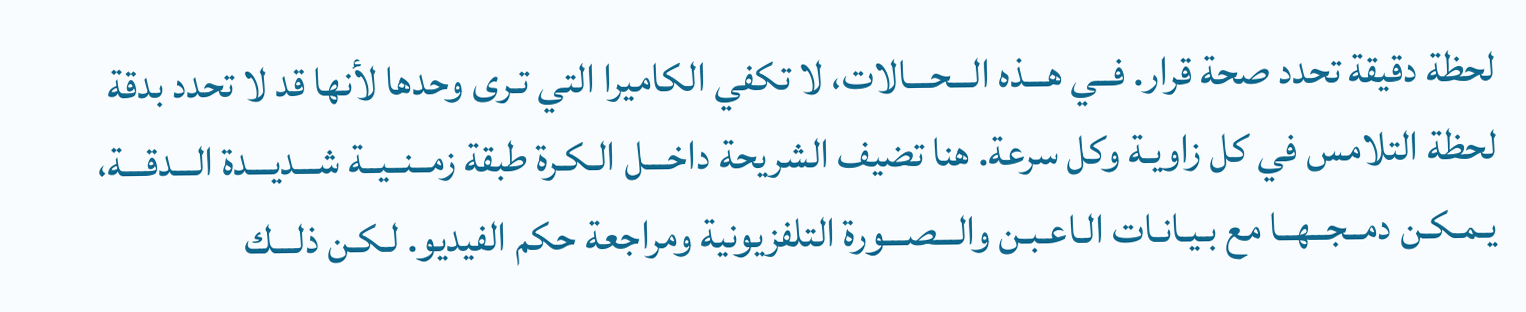لحظة دقيقة تحدد صحة قرار. فــي هـــذه الـــحـــالات، لا تكفي الكاميرا التي تـرى وحدها لأنها قد لا تحدد بدقة لحظة التلامس في كل زاويـة وكل سرعة. هنا تضيف الشريحة داخـــل الـكـرة طبقة زمــنــيــة شـــديـــدة الـــدقـــة، يـمـكـن دمــجــهــا مع بـيـانـات الـاعـبـن والـــصـــورة التلفزيونية ومراجعة حكم الفيديو. لـكـن ذلـــك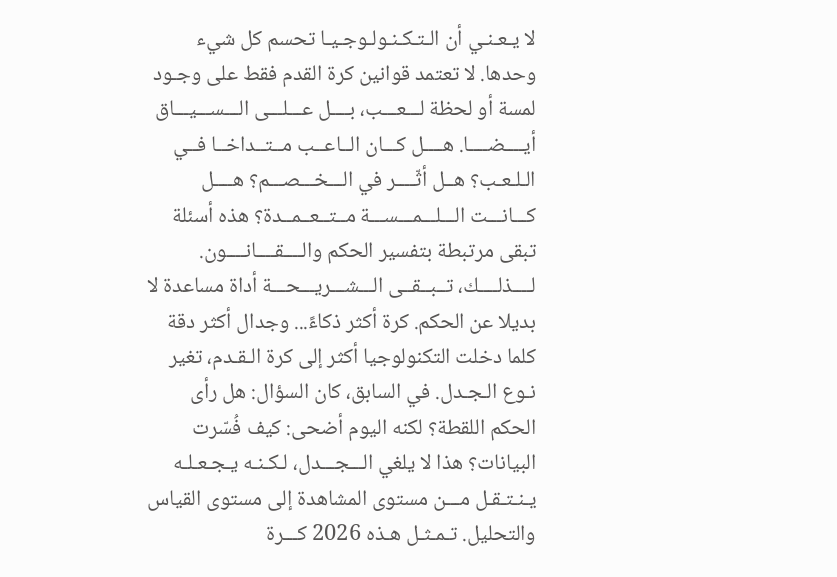لا يـعـنـي أن الـتـكـنـولـوجـيـا تحسم كل شيء وحدها. لا تعتمد قوانين كرة القدم فقط على وجـود لمسة أو لحظة لـــعـــب، بــــل عـــلـــى الـــســـيـــاق أيــــضــــا. هــــل كـــان الــاعــب مــتــداخــا فــي الـلـعـب؟ هــل أثّــــر في الـــخـــصـــم؟ هــــل كـــانـــت الـــلـــمـــســـة مــتــعــمــدة؟ هذه أسئلة تبقى مرتبطة بتفسير الحكم والــــقــــانــــون. لــــذلــــك، تــبــقــى الـــشـــريـــحـــة أداة مساعدة لا بديلا عن الحكم. كرة أكثر ذكاءً... وجدال أكثر دقة كلما دخلت التكنولوجيا أكثر إلى كرة الـقـدم، تغير نـوع الـجـدل. في السابق، كان السؤال: هل رأى الحكم اللقطة؟ لكنه اليوم أضحى: كيف فُسّرت البيانات؟ هذا لا يلغي الـــجـــدل، لـكـنـه يـجـعـلـه يـنـتـقـل مـــن مستوى المشاهدة إلى مستوى القياس والتحليل. تـمـثـل هـذه 2026 كـــرة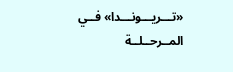«تـــريـــونـــدا» فــي المــرحــلــة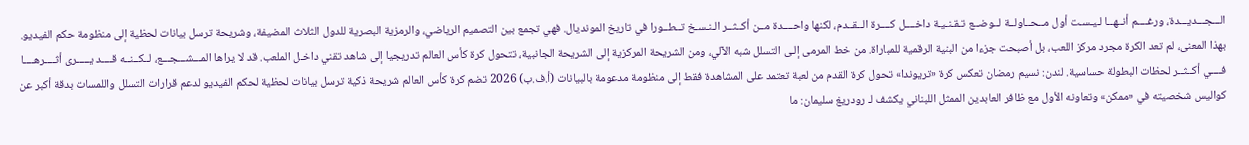الـــجـــديـــدة، ورغــــم أنــهــا لـيـسـت أول مــحــاولــة لــوضــع تـقـنـيـة داخــــل كــــرة الــقــدم، لكنها واحــــدة مــن أكــثــر الـنـسـخ تــطــورا في تاريخ المونديال. فهي تجمع بين التصميم الرياضي، والرمزية البصرية للدول الثلاث المضيفة، وشريحة ترسل بيانات لحظية إلى منظومة حكم الفيديو. بهذا المعنى، لم تعد الكرة مجرد مركز اللعب، بل أصبحت جزءا من البنية الرقمية للمباراة. من خط المرمى إلـى التسلل شبه الآلي، ومن الشريحة المركزية إلى الشريحة الجانبية، تتحول كرة كأس العالم تدريجيا إلى شاهد تقني داخـل الملعب. قد لا يراها المـــشـــجـــع، لــكــنــه قــــد يـــــرى أثــــرهــــا فــــي أكــثــر لحظات البطولة حساسية. لندن: نسيم رمضان تعكس كرة «تريوندا» تحول كرة القدم من لعبة تعتمد على المشاهدة فقط إلى منظومة مدعومة بالبيانات (أ.ف.ب) 2026 تضم كرة كأس العالم شريحة ذكية ترسل بيانات لحظية لحكم الفيديو لدعم قرارات التسلل واللمسات بدقة أكبر عن كواليس شخصيته في «ممكن» وتعاونه الأول مع ظافر العابدين الممثل اللبناني يكشف لـ رودريغ سليمان: ما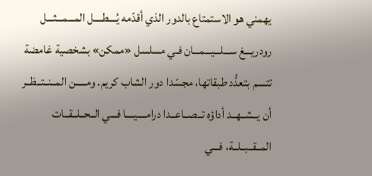يهمني هو الاستمتاع بالدور الذي أقدّمه يُــــطــــل المـــمـــثـــل رودريـــغ ســـلـــيـــمـــان فـي مسلسل «ممكن» بشخصية غامضة تتسم بتعدُّد طبقاتها، مجسّدا دور الشاب كريم. ومـــــن المــنــتــظــر أن يــشــهــد أداؤه تــصــاعــدا درامــــيــــا فـــي الــحــلــقــات المــقــبــلــة، فـــي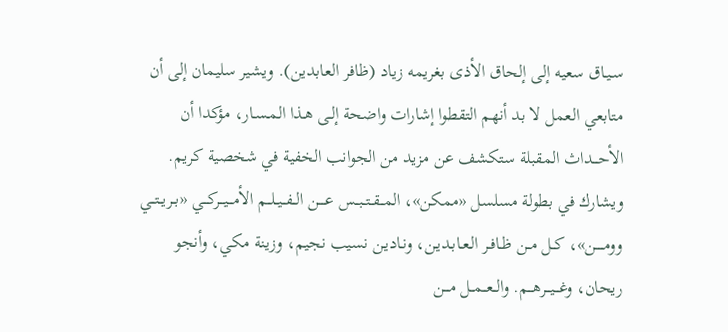سـيـاق سعيه إلى إلحاق الأذى بغريمه زياد (ظافر العابدين). ويشير سليمان إلى أن متابعي العمل لا بد أنهم التقطوا إشارات واضحة إلـى هـذا المـسـار، مؤكدا أن الأحـــداث المقبلة ستكشف عن مزيد من الجوانب الخفية في شخصية كريم. ويشارك في بطولة مسلسل «ممكن»، المــقــتــبــس عــــن الــفــيــلــم الأمـــيـــركـــي «بــريــتــي وومـــــن»، كــل مــن ظـافـر الـعـابـديـن، ونـاديـن نسيب نجيم، وزينة مكي، وأنجو ريحان، وغـــيـــرهـــم. والــعــمــل مـــن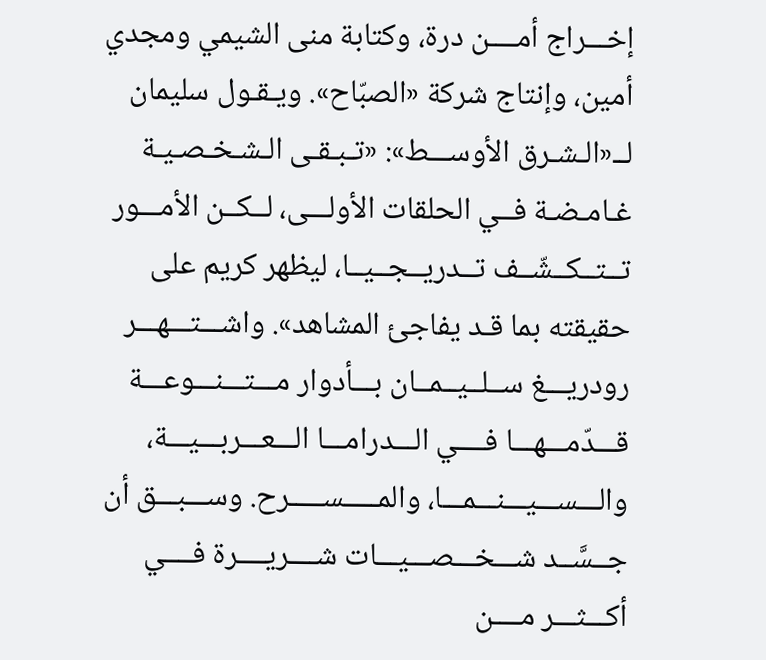إخـــراج أمــــن درة، وكتابة منى الشيمي ومجدي أمين، وإنتاج شركة «الصبّاح». ويـقـول سليمان لــ«الـشـرق الأوســـط»: «تـبـقـى الـشـخـصـيـة غـامـضـة فــي الحلقات الأولـــى، لــكــن الأمـــور تــتــكــشّــف تــدريــجــيــا، ليظهر كريم على حقيقته بما قـد يفاجئ المشاهد». واشـــتـــهـــر رودريـــغ ســلــيــمــان بـــأدوار مـــتـــنـــوعـــة قـــدّمـــهـــا فــــي الـــدرامـــا الـــعـــربـــيـــة، والـــســـيـــنـــمـــا، والمـــــســـــرح. وســـبـــق أن جــسَّــد شـــخـــصـــيـــات شــــريــــرة فــــي أكـــثـــر مــــن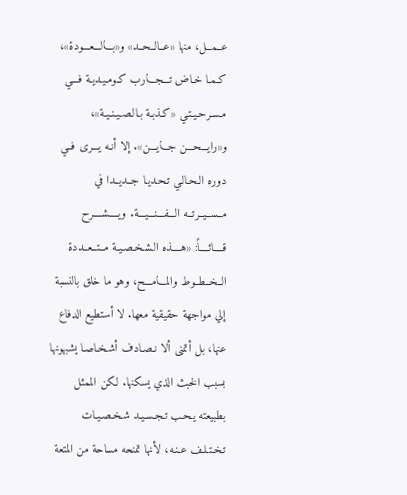عــمــل، منها «عــالــحــد» و«بـــالـــعـــودة»، كـمـا خـاض تـــجـــارب كـومـيـديـة فـــي مـسـرحـيـتـي «كـذبـة بـالـصـيـنـيـة»، و«رايـــحـــن جـــايـــن». إلا أنـه يـــرى فــي دوره الـحـالـي تـحـديـا جــديــدا في مــســيــرتــه الـــفـــنـــيـــة. ويــــشــــرح قــــائــــاً: «هــــذه الـشـخـصـيـة مــتــعــددة الــخــطــوط والمـــامـــح، وهو ما خلق بالنسبة إلي مواجهة حقيقية معها. لا أستطيع الدفاع عنها، بل أتمنى ألا نـصـادف أشـخـاصـا يشبهونها بسبب الخبث الذي يسكنها. لكن الممثل بطبيعته يـحـب تـجـسـيـد شـخـصـيـات تـخـتـلـف عـنـه، لأنها تمنحه مساحة من المتعة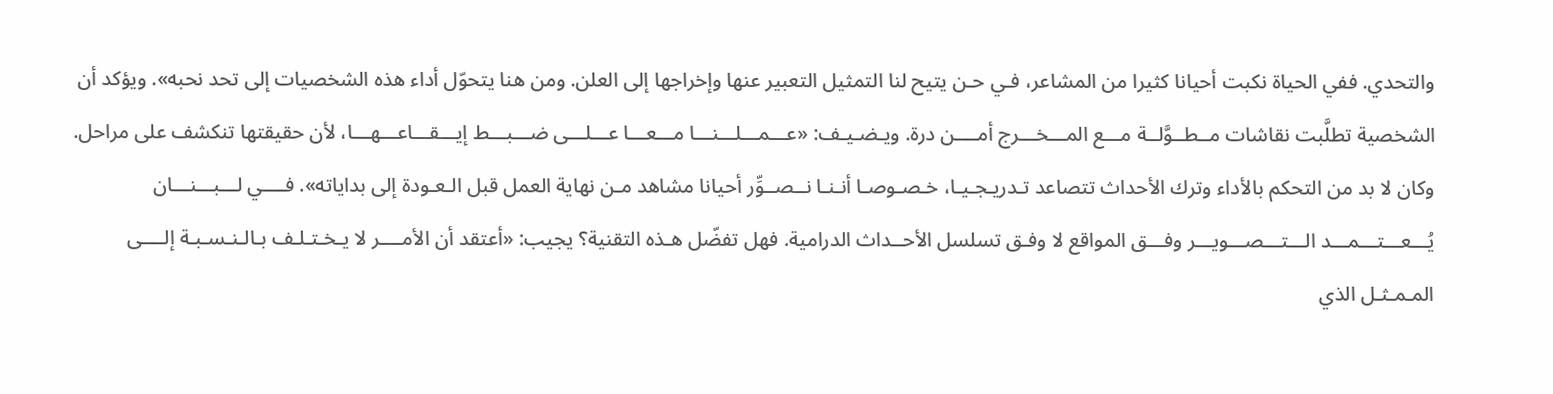والتحدي. ففي الحياة نكبت أحيانا كثيرا من المشاعر، فـي حـن يتيح لنا التمثيل التعبير عنها وإخراجها إلى العلن. ومن هنا يتحوّل أداء هذه الشخصيات إلى تحد نحبه». ويؤكد أن الشخصية تطلَّبت نقاشات مــطــوَّلــة مـــع المـــخـــرج أمــــن درة. ويـضـيـف: «عـــمـــلـــنـــا مـــعـــا عـــلـــى ضـــبـــط إيـــقـــاعـــهـــا، لأن حقيقتها تنكشف على مراحل. وكان لا بد من التحكم بالأداء وترك الأحداث تتصاعد تـدريـجـيـا، خـصـوصـا أنـنـا نــصــوِّر أحيانا مشاهد مـن نهاية العمل قبل الـعـودة إلى بداياته». فــــي لـــبـــنـــان يُـــعـــتـــمـــد الـــتـــصـــويـــر وفـــق المواقع لا وفـق تسلسل الأحــداث الدرامية. فهل تفضّل هـذه التقنية؟ يجيب: «أعتقد أن الأمــــر لا يـخـتـلـف بـالـنـسـبـة إلــــى المـمـثـل الذي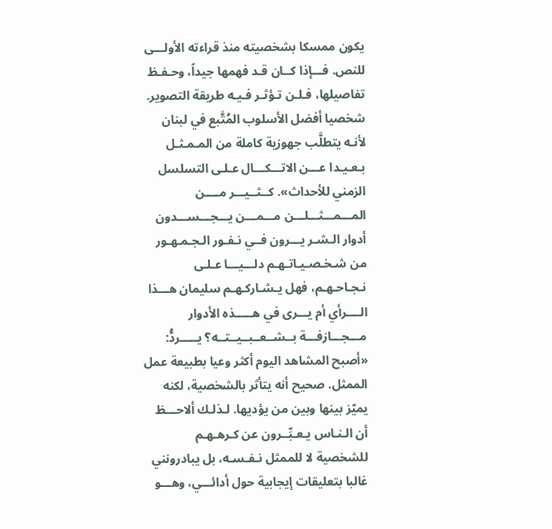يكون ممسكا بشخصيته منذ قراءته الأولـــى للنص. فـــإذا كــان قـد فهمها جيداً، وحـفـظ تفاصيلها، فـلـن تـؤثـر فـيـه طريقة التصوير. شخصيا أفضل الأسلوب المُتَّبع في لبنان لأنـه يتطلَّب جهوزية كاملة من المـمـثـل بـعـيـدا عـــن الاتـــكـــال عـلـى التسلسل الزمني للأحداث». كــثــيـــر مــــن المـــمـــثـــلـــن مـــمـــن يـــجـــســـدون أدوار الـشـر يـــرون فــي نـفـور الـجـمـهـور من شـخـصـيـاتـهـم دلـــيـــا عـلـى نـجـاحـهـم، فهل يـشـاركـهـم سليمان هـــذا الــــرأي أم يـــرى في هـــــذه الأدوار مـــجـــازفـــة بــشــعــبــيــتــه؟ يـــــردُّ: «أصبح المشاهد اليوم أكثر وعيا بطبيعة عمل الممثل. صحيح أنه يتأثر بالشخصية، لكنه يميّز بينها وبين من يؤديها. لـذلـك ألاحـــظ أن الـنـاس يـعـبِّــرون عن كـرهـهـم للشخصية لا للممثل نـفـسـه، بل يبادرونني غالبا بتعليقات إيجابية حول أدائـــي، وهـــو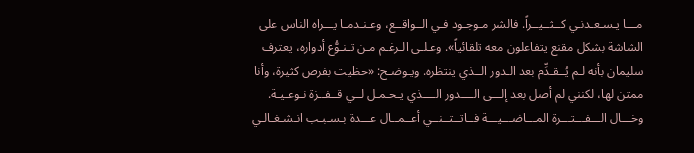مـــا يـسـعـدنـي كــثــيــراً. فالشر مـوجـود فـي الــواقــع، وعـنـدمـا يـــراه الناس على الشاشة بشكل مقنع يتفاعلون معه تلقائياً». وعـلـى الـرغـم مـن تـنـوُّع أدواره، يعترف سليمان بأنه لـم يُــقـدِّم بعد الـدور الــذي ينتظره. ويـوضـح: «حظيت بفرص كثيرة، وأنا ممتن لها، لكنني لم أصل بعد إلـــى الــــدور الــــذي يـحـمـل لــي قــفــزة نـوعـيـة. وخـــال الـــفـــتـــرة المـــاضـــيـــة فــاتــتــنــي أعــمــال عـــدة بـسـبـب انـشـغـالـي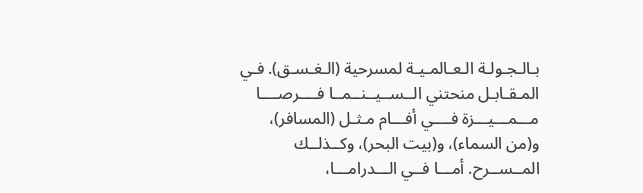بـالـجـولـة الـعـالمـيـة لمسرحية (الـغـسـق). فـي المـقـابـل منحتني الــســيــنــمــا فــــرصــــا مـــمـــيـــزة فــــي أفـــام مـثـل (المسافر)، و(من السماء)، و(بيت البحر)، وكــذلــك المــســرح. أمـــا فــي الـــدرامـــا،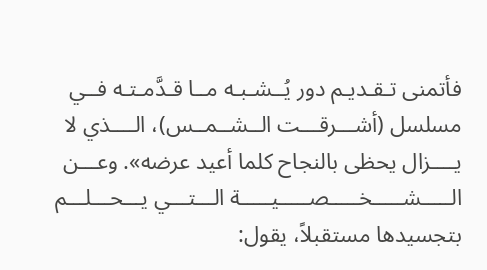فأتمنى تـقـديـم دور يُــشـبـه مــا قـدَّمـتـه فــي مسلسل (أشـــرقـــت الــشــمــس)، الــــذي لا يــــزال يحظى بالنجاح كلما أعيد عرضه». وعـــن الـــــشـــــخـــــصـــــيـــــة الـــتـــي يـــحـــلـــم بتجسيدها مستقبلاً، يقول: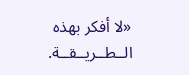«لا أفكر بهذه الــطــريــقــة.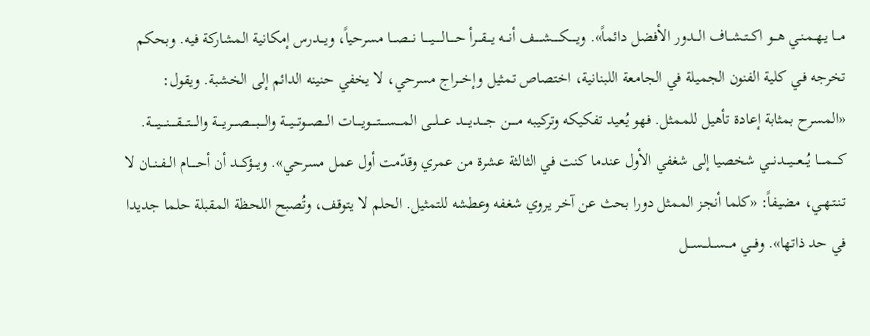مـــا يـهـمـنـي هـــو اكــتــشــاف الـــدور الأفضل دائماً». ويـــــكـــــشـــــف أنـــه يـــقـــرأ حـــــالـــــيـــــا نـــصـــا مسرحياً، ويـــدرس إمكانية المشاركة فيه. وبحكم تخرجه فـي كلية الفنون الجميلة في الجامعة اللبنانية، اختصاص تمثيل وإخـــراج مسرحي، لا يخفي حنينه الدائم إلى الخشبة. ويقول: «المسرح بمثابة إعادة تأهيل للممثل. فهو يُعيد تفكيكه وتركيبه مـــــن جــــديــــد عـــلـــى المــــســــتــــويــــات الـــصـــوتـــيـــة والــــبــــصــــريــــة والــــتــــقــــنــــيــــة. كــــمــــا يُـــعـــيـــدنـــي شخصيا إلى شغفي الأول عندما كنت في الثالثة عشرة من عمري وقدّمت أول عمل مسرحي». ويـــؤكـــد أن أحـــــام الــفــنــان لا تـنـتـهـي، مضيفاً: «كلما أنجز الممثل دورا بحث عن آخر يروي شغفه وعطشه للتمثيل. الحلم لا يتوقف، وتُصبح اللحظة المقبلة حلما جديدا في حد ذاتها». وفـــي مـــســـلـــســـل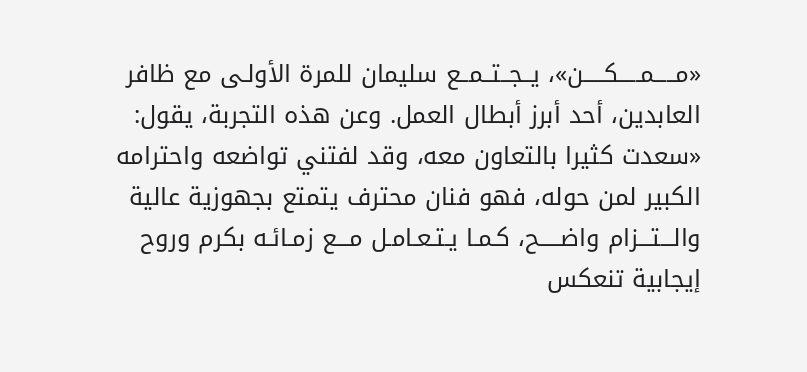«مـــــمـــــكـــــن»، يــجــتــمــع سليمان للمرة الأولـى مع ظافر العابدين، أحد أبرز أبطال العمل. وعن هذه التجربة، يقول: «سعدت كثيرا بالتعاون معه، وقد لفتني تواضعه واحترامه الكبير لمن حوله، فهو فنان محترف يتمتع بجهوزية عالية والـــتـــزام واضـــــح، كـمـا يـتـعـامـل مـــع زمـائـه بكرم وروح إيجابية تنعكس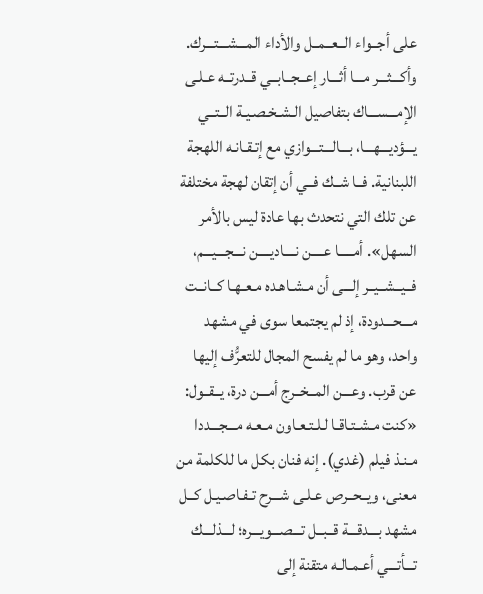على أجــواء الــعــمــل والأداء المـــشـــتـــرك. وأكـــثـــر مـــا أثـــار إعــجــابــي قــدرتــه عـلـى الإمـــســـاك بتفاصيل الـشـخـصـيـة الــتــي يـــؤديـــهـــا، بـــالـــتـــوازي مع إتـقـانـه اللهجة اللبنانية. فــا شــك فــي أن إتقان لهجة مختلفة عن تلك التي نتحدث بها عادة ليس بالأمر السهل». أمـــــا عــــن نــــاديــــن نـــجـــيـــم، فــيــشــيــر إلـــى أن مـشـاهـده مـعـهـا كــانــت مـــحـــدودة، إذ لم يجتمعا سوى في مشهد واحد، وهو ما لم يفسح المجال للتعرُّف إليها عن قرب. وعـــن المــخــرج أمـــن درة، يــقــول: «كنت مـشـتـاقـا لـلـتـعـاون مـعـه مـــجـــددا مـنـذ فيلم (غدي). إنه فنان بكل ما للكلمة من معنى، ويــحــرص عـلـى شـــرح تـفـاصـيـل كــل مشهد بـــدقـــة قــبــل تـــصـــويـــره؛ لـــذلـــك تـــأتـــي أعـمـالـه متقنة إلى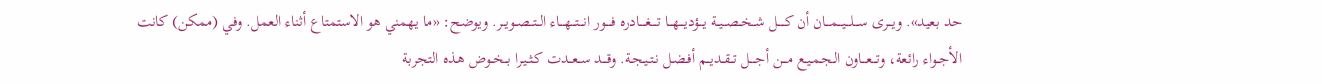حد بعيد». ويـــرى ســـلـــيـــمـــان أن كـــــل شــخــصــيــة يـــؤديـــهـــا تــــغــــادره فــــور انـــتـــهـــاء الــتــصــويــر. ويوضح: «ما يهمني هو الاستمتاع أثناء العمل. وفي (ممكن) كانت الأجــواء رائعة، وتـــعـــاون الـجـمـيـع مـــن أجــــل تــقــديــم أفـضـل نـتـيـجـة. وقـــد ســعــدت كـثـيـرا بــخــوض هـذه التجربة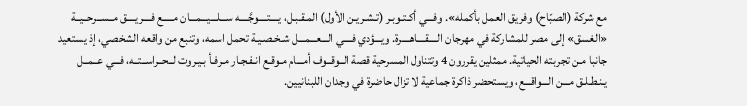مع شركة (الصبّاح) وفريق العمل بأكمله». وفـــي أكـتـوبـر (تـشـريـن الأول) المـقـبـل، يــــتــــوجَّــــه ســـلـــيـــمـــان مـــــع فــــريــــق مــســرحــيــة «الغسق» إلى مصر للمشاركة في مهرجان الــــقــــاهــــرة. ويـــؤدي فــــي الـــعـــمـــل شـخـصـيـة تحمل اسمه، وتنبع من واقعه الشخصي، إذ يستعيد جانبا مـن تجربته الحياتية. ممثلين يقررون 4 وتتناول المسرحية قصة الــوقــوف أمـــام مـوقـع انـفـجـار مـرفـأ بـيـروت لــحــراســتــه، فـــي عــمــل يـنـطـلـق مـــن الـــواقـــع، ويستحضر ذاكرة جماعية لا تزال حاضرة في وجدان اللبنانيين.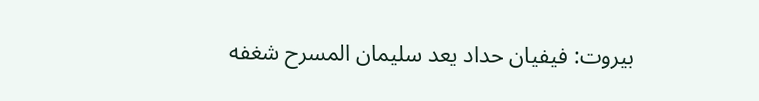بيروت: فيفيان حداد يعد سليمان المسرح شغفه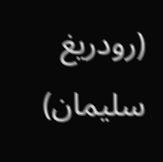(رودريغ سليمان)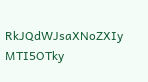RkJQdWJsaXNoZXIy MTI5OTky